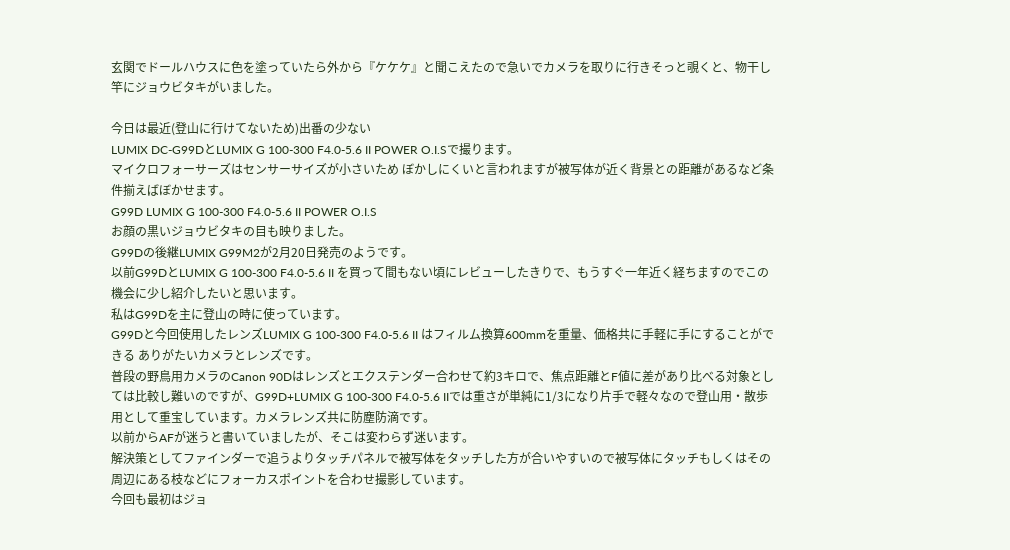玄関でドールハウスに色を塗っていたら外から『ケケケ』と聞こえたので急いでカメラを取りに行きそっと覗くと、物干し竿にジョウビタキがいました。

今日は最近(登山に行けてないため)出番の少ない
LUMIX DC-G99DとLUMIX G 100-300 F4.0-5.6 II POWER O.I.Sで撮ります。
マイクロフォーサーズはセンサーサイズが小さいため ぼかしにくいと言われますが被写体が近く背景との距離があるなど条件揃えばぼかせます。
G99D LUMIX G 100-300 F4.0-5.6 II POWER O.I.S
お顔の黒いジョウビタキの目も映りました。
G99Dの後継LUMIX G99M2が2月20日発売のようです。
以前G99DとLUMIX G 100-300 F4.0-5.6 II を買って間もない頃にレビューしたきりで、もうすぐ一年近く経ちますのでこの機会に少し紹介したいと思います。
私はG99Dを主に登山の時に使っています。
G99Dと今回使用したレンズLUMIX G 100-300 F4.0-5.6 II はフィルム換算600mmを重量、価格共に手軽に手にすることができる ありがたいカメラとレンズです。
普段の野鳥用カメラのCanon 90Dはレンズとエクステンダー合わせて約3キロで、焦点距離とF値に差があり比べる対象としては比較し難いのですが、G99D+LUMIX G 100-300 F4.0-5.6 IIでは重さが単純に1/3になり片手で軽々なので登山用・散歩用として重宝しています。カメラレンズ共に防塵防滴です。
以前からAFが迷うと書いていましたが、そこは変わらず迷います。
解決策としてファインダーで追うよりタッチパネルで被写体をタッチした方が合いやすいので被写体にタッチもしくはその周辺にある枝などにフォーカスポイントを合わせ撮影しています。
今回も最初はジョ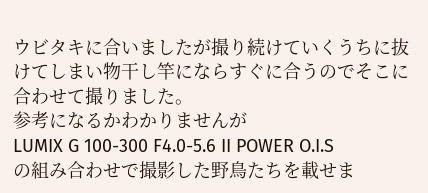ウビタキに合いましたが撮り続けていくうちに抜けてしまい物干し竿にならすぐに合うのでそこに合わせて撮りました。
参考になるかわかりませんが
LUMIX G 100-300 F4.0-5.6 II POWER O.I.S
の組み合わせで撮影した野鳥たちを載せま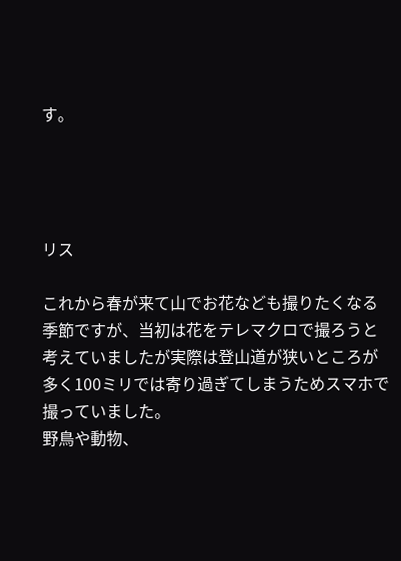す。




リス

これから春が来て山でお花なども撮りたくなる季節ですが、当初は花をテレマクロで撮ろうと考えていましたが実際は登山道が狭いところが多く100ミリでは寄り過ぎてしまうためスマホで撮っていました。
野鳥や動物、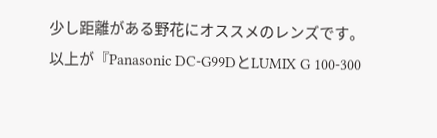少し距離がある野花にオススメのレンズです。
以上が『Panasonic DC-G99DとLUMIX G 100-300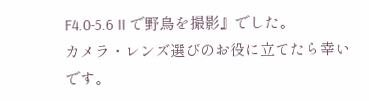F4.0-5.6 II で野鳥を撮影』でした。
カメラ・レンズ選びのお役に立てたら幸いです。